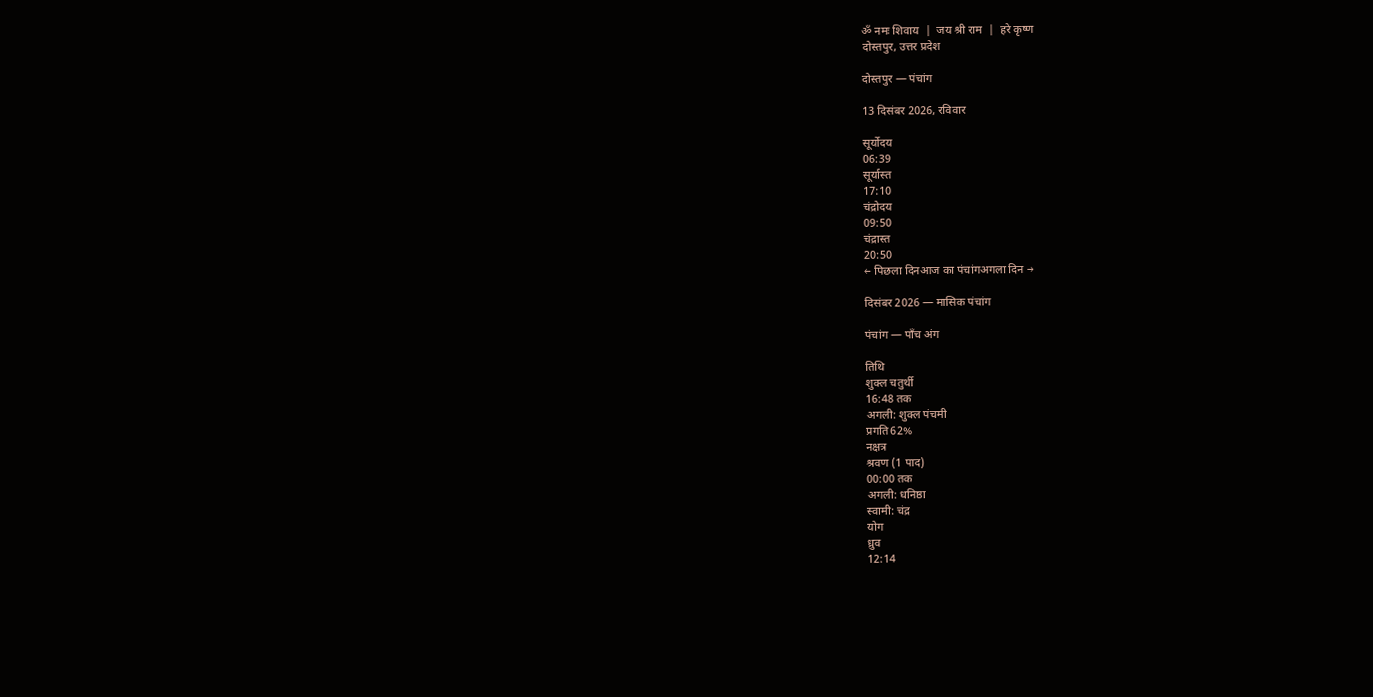ॐ नमः शिवाय  |  जय श्री राम  |  हरे कृष्ण
दोस्तपुर, उत्तर प्रदेश

दोस्तपुर — पंचांग

13 दिसंबर 2026, रविवार

सूर्योदय
06:39
सूर्यास्त
17:10
चंद्रोदय
09:50
चंद्रास्त
20:50
← पिछला दिनआज का पंचांगअगला दिन →

दिसंबर 2026 — मासिक पंचांग

पंचांग — पाँच अंग

तिथि
शुक्ल चतुर्थी
16:48 तक
अगली: शुक्ल पंचमी
प्रगति62%
नक्षत्र
श्रवण (1 पाद)
00:00 तक
अगली: धनिष्ठा
स्वामी: चंद्र
योग
ध्रुव
12:14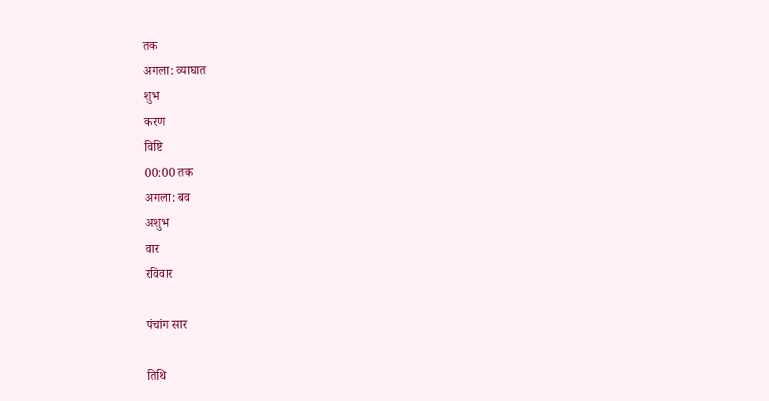तक
अगला: व्याघात
शुभ
करण
विष्टि
00:00 तक
अगला: बव
अशुभ
वार
रविवार

पंचांग सार

तिथि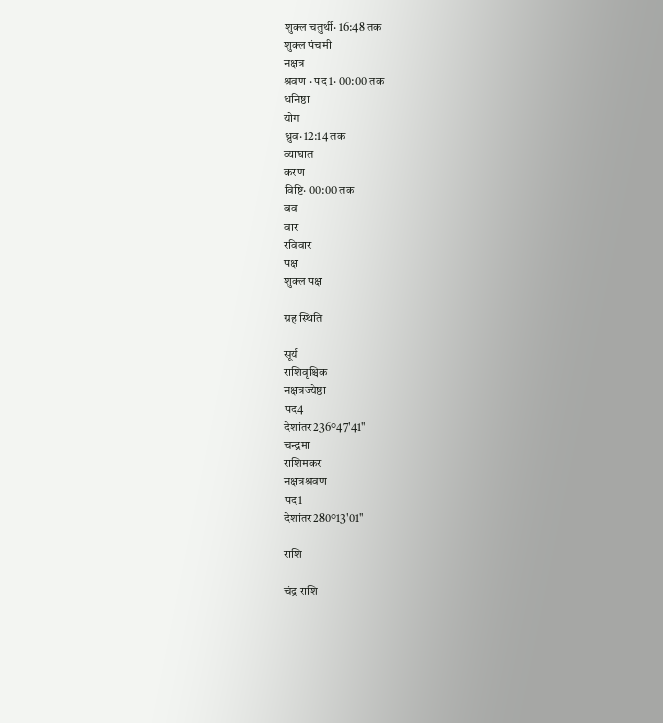शुक्ल चतुर्थी· 16:48 तक
शुक्ल पंचमी
नक्षत्र
श्रवण · पद 1· 00:00 तक
धनिष्ठा
योग
ध्रुव· 12:14 तक
व्याघात
करण
विष्टि· 00:00 तक
बव
वार
रविवार
पक्ष
शुक्ल पक्ष

ग्रह स्थिति

सूर्य
राशिवृश्चिक
नक्षत्रज्येष्ठा
पद4
देशांतर236°47'41"
चन्द्रमा
राशिमकर
नक्षत्रश्रवण
पद1
देशांतर280°13'01"

राशि

चंद्र राशि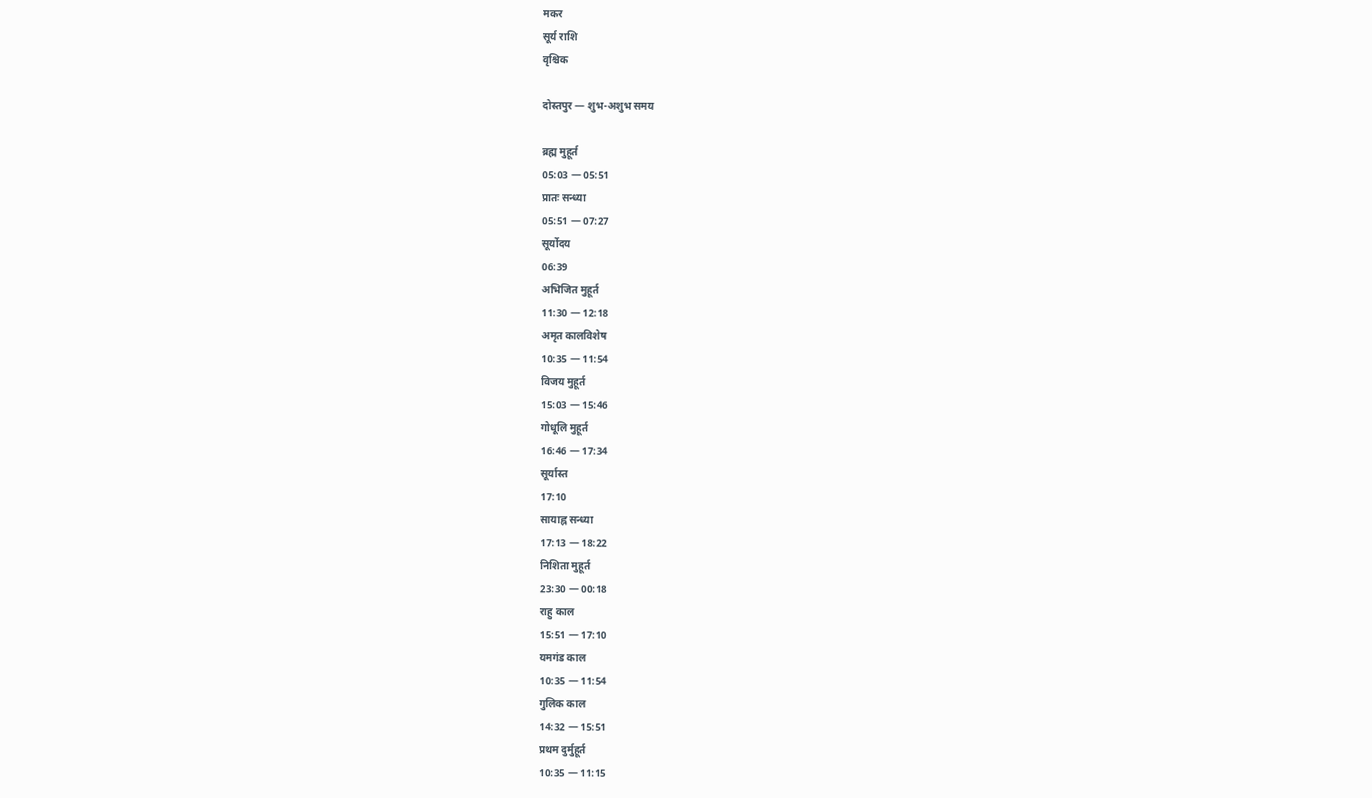मकर
सूर्य राशि
वृश्चिक

दोस्तपुर — शुभ-अशुभ समय

ब्रह्म मुहूर्त
05:03 — 05:51
प्रातः सन्ध्या
05:51 — 07:27
सूर्योदय
06:39
अभिजित मुहूर्त
11:30 — 12:18
अमृत कालविशेष
10:35 — 11:54
विजय मुहूर्त
15:03 — 15:46
गोधूलि मुहूर्त
16:46 — 17:34
सूर्यास्त
17:10
सायाह्न सन्ध्या
17:13 — 18:22
निशिता मुहूर्त
23:30 — 00:18
राहु काल
15:51 — 17:10
यमगंड काल
10:35 — 11:54
गुलिक काल
14:32 — 15:51
प्रथम दुर्मुहूर्त
10:35 — 11:15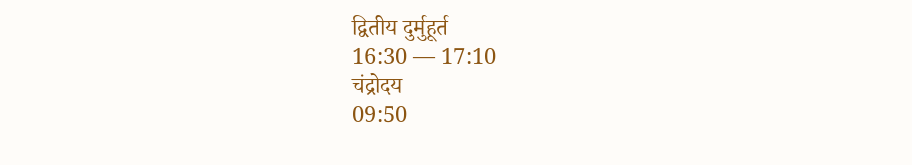द्वितीय दुर्मुहूर्त
16:30 — 17:10
चंद्रोदय
09:50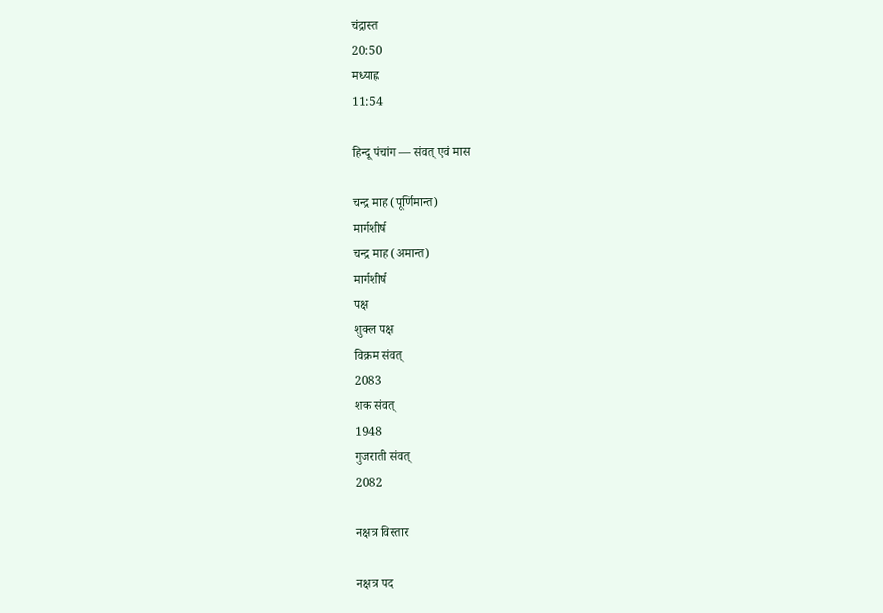चंद्रास्त
20:50
मध्याह्न
11:54

हिन्दू पंचांग — संवत् एवं मास

चन्द्र माह (पूर्णिमान्त)
मार्गशीर्ष
चन्द्र माह (अमान्त)
मार्गशीर्ष
पक्ष
शुक्ल पक्ष
विक्रम संवत्
2083
शक संवत्
1948
गुजराती संवत्
2082

नक्षत्र विस्तार

नक्षत्र पद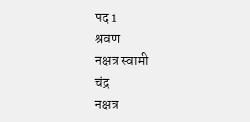पद 1
श्रवण
नक्षत्र स्वामी
चंद्र
नक्षत्र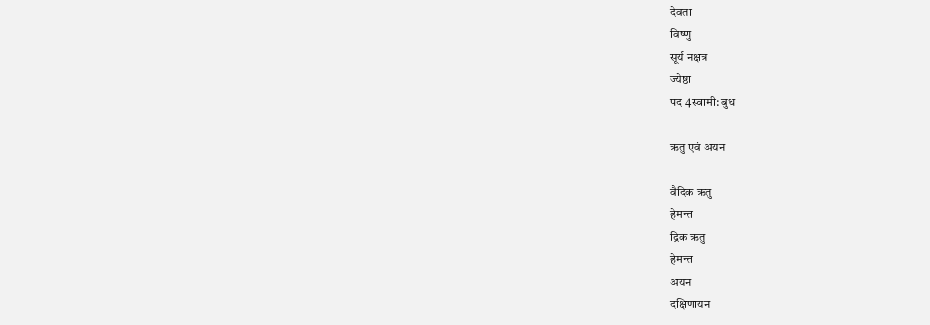देवता
विष्णु
सूर्य नक्षत्र
ज्येष्ठा
पद 4स्वामी: बुध

ऋतु एवं अयन

वैदिक ऋतु
हेमन्त
द्रिक ऋतु
हेमन्त
अयन
दक्षिणायन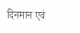दिनमान एवं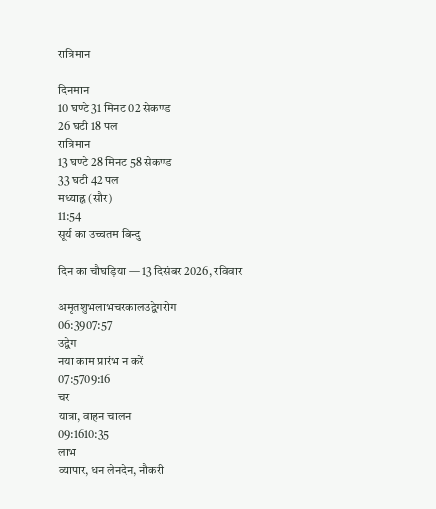रात्रिमान

दिनमान
10 घण्टे 31 मिनट 02 सेकण्ड
26 घटी 18 पल
रात्रिमान
13 घण्टे 28 मिनट 58 सेकण्ड
33 घटी 42 पल
मध्याह्न (सौर)
11:54
सूर्य का उच्चतम बिन्दु

दिन का चौघड़िया — 13 दिसंबर 2026, रविवार

अमृतशुभलाभचरकालउद्वेगरोग
06:3907:57
उद्वेग
नया काम प्रारंभ न करें
07:5709:16
चर
यात्रा, वाहन चालन
09:1610:35
लाभ
व्यापार, धन लेनदेन, नौकरी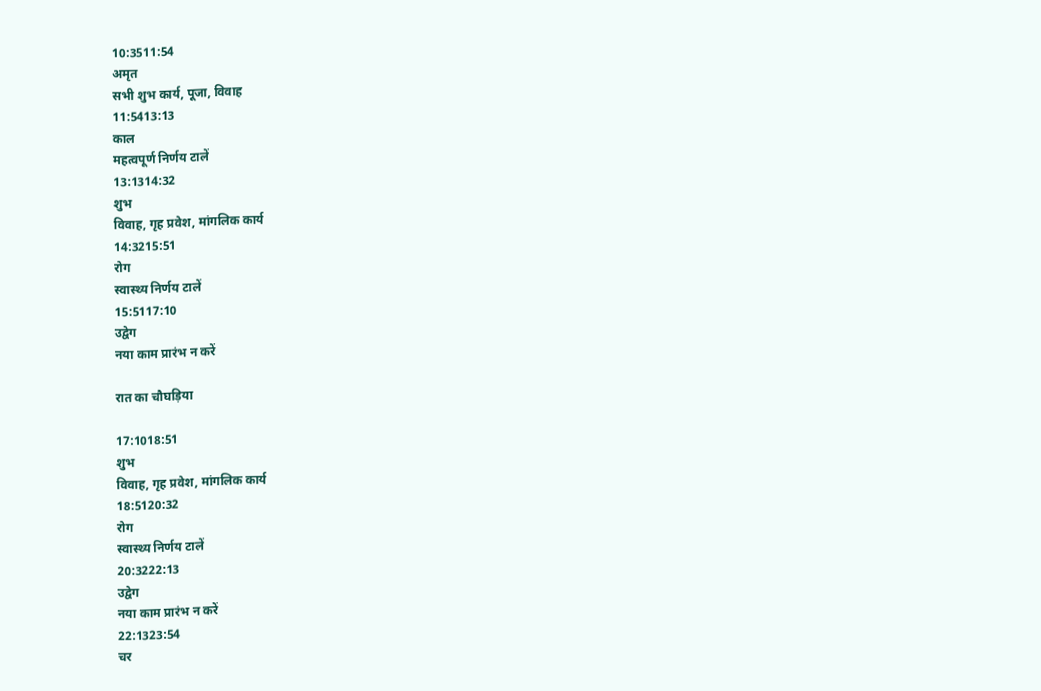10:3511:54
अमृत
सभी शुभ कार्य, पूजा, विवाह
11:5413:13
काल
महत्वपूर्ण निर्णय टालें
13:1314:32
शुभ
विवाह, गृह प्रवेश, मांगलिक कार्य
14:3215:51
रोग
स्वास्थ्य निर्णय टालें
15:5117:10
उद्वेग
नया काम प्रारंभ न करें

रात का चौघड़िया

17:1018:51
शुभ
विवाह, गृह प्रवेश, मांगलिक कार्य
18:5120:32
रोग
स्वास्थ्य निर्णय टालें
20:3222:13
उद्वेग
नया काम प्रारंभ न करें
22:1323:54
चर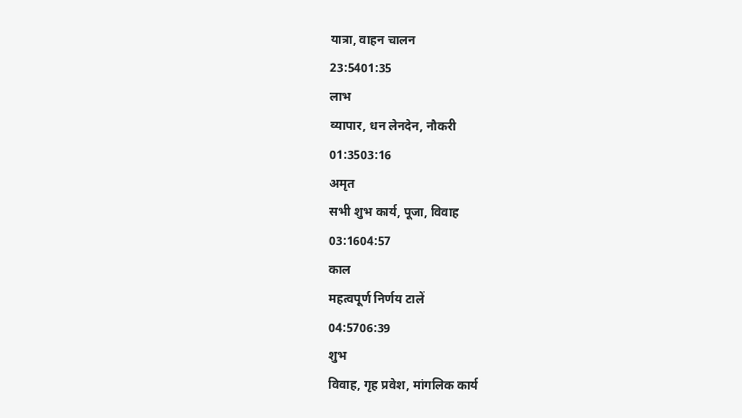यात्रा, वाहन चालन
23:5401:35
लाभ
व्यापार, धन लेनदेन, नौकरी
01:3503:16
अमृत
सभी शुभ कार्य, पूजा, विवाह
03:1604:57
काल
महत्वपूर्ण निर्णय टालें
04:5706:39
शुभ
विवाह, गृह प्रवेश, मांगलिक कार्य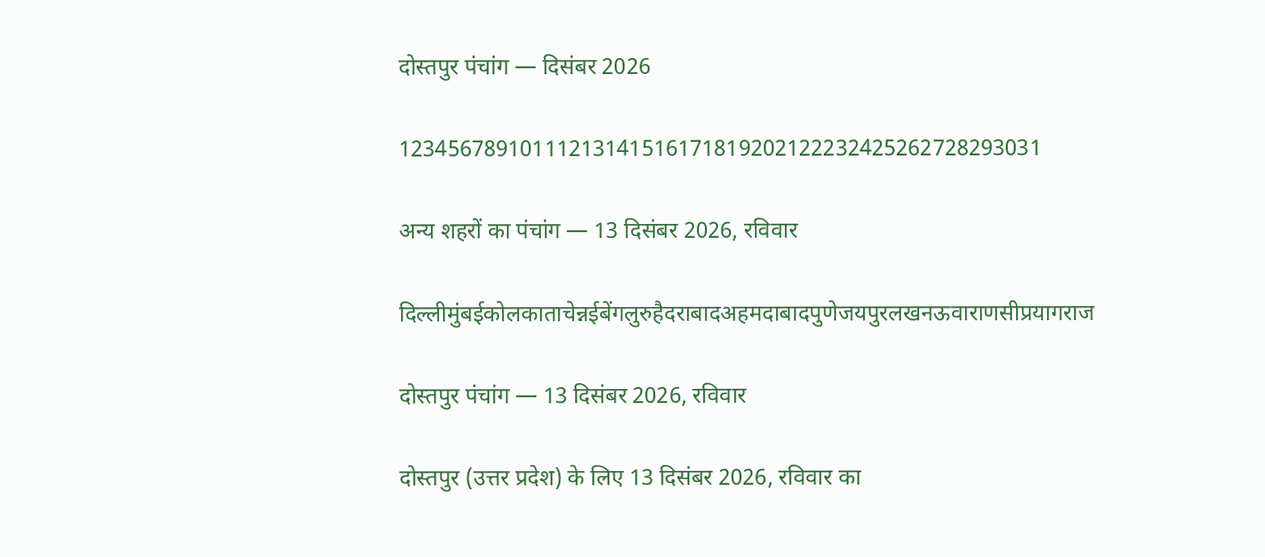दोस्तपुर पंचांग — दिसंबर 2026

12345678910111213141516171819202122232425262728293031

अन्य शहरों का पंचांग — 13 दिसंबर 2026, रविवार

दिल्लीमुंबईकोलकाताचेन्नईबेंगलुरुहैदराबादअहमदाबादपुणेजयपुरलखनऊवाराणसीप्रयागराज

दोस्तपुर पंचांग — 13 दिसंबर 2026, रविवार

दोस्तपुर (उत्तर प्रदेश) के लिए 13 दिसंबर 2026, रविवार का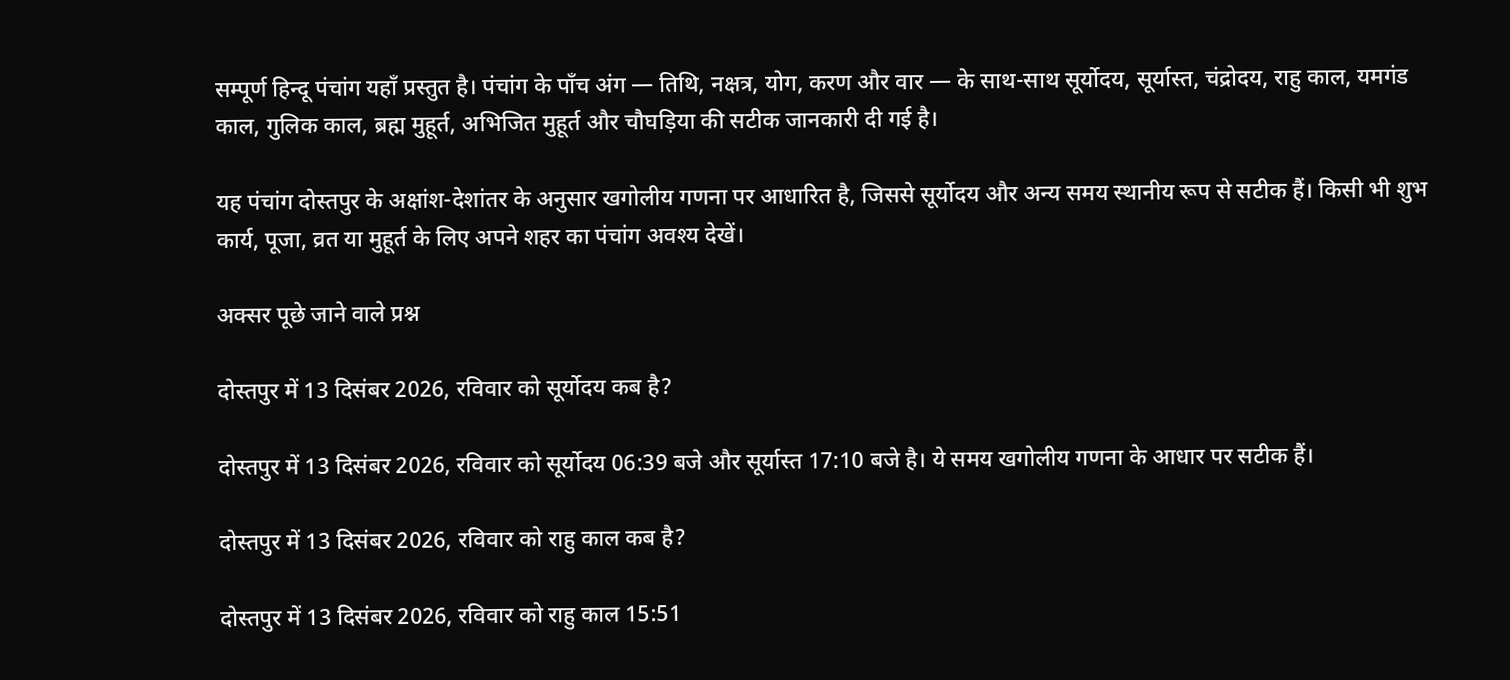सम्पूर्ण हिन्दू पंचांग यहाँ प्रस्तुत है। पंचांग के पाँच अंग — तिथि, नक्षत्र, योग, करण और वार — के साथ-साथ सूर्योदय, सूर्यास्त, चंद्रोदय, राहु काल, यमगंड काल, गुलिक काल, ब्रह्म मुहूर्त, अभिजित मुहूर्त और चौघड़िया की सटीक जानकारी दी गई है।

यह पंचांग दोस्तपुर के अक्षांश-देशांतर के अनुसार खगोलीय गणना पर आधारित है, जिससे सूर्योदय और अन्य समय स्थानीय रूप से सटीक हैं। किसी भी शुभ कार्य, पूजा, व्रत या मुहूर्त के लिए अपने शहर का पंचांग अवश्य देखें।

अक्सर पूछे जाने वाले प्रश्न

दोस्तपुर में 13 दिसंबर 2026, रविवार को सूर्योदय कब है?

दोस्तपुर में 13 दिसंबर 2026, रविवार को सूर्योदय 06:39 बजे और सूर्यास्त 17:10 बजे है। ये समय खगोलीय गणना के आधार पर सटीक हैं।

दोस्तपुर में 13 दिसंबर 2026, रविवार को राहु काल कब है?

दोस्तपुर में 13 दिसंबर 2026, रविवार को राहु काल 15:51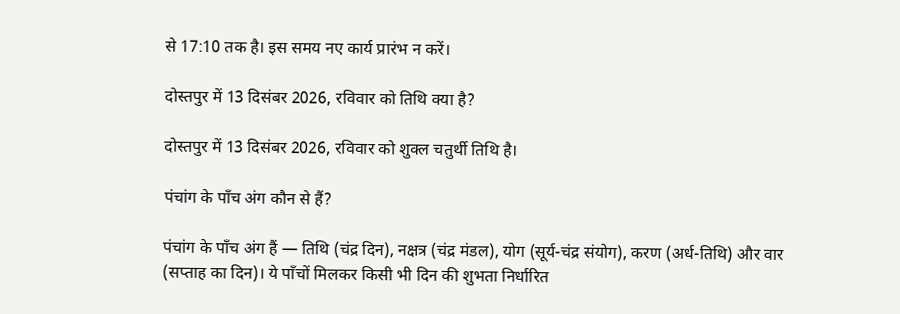से 17:10 तक है। इस समय नए कार्य प्रारंभ न करें।

दोस्तपुर में 13 दिसंबर 2026, रविवार को तिथि क्या है?

दोस्तपुर में 13 दिसंबर 2026, रविवार को शुक्ल चतुर्थी तिथि है।

पंचांग के पाँच अंग कौन से हैं?

पंचांग के पाँच अंग हैं — तिथि (चंद्र दिन), नक्षत्र (चंद्र मंडल), योग (सूर्य-चंद्र संयोग), करण (अर्ध-तिथि) और वार (सप्ताह का दिन)। ये पाँचों मिलकर किसी भी दिन की शुभता निर्धारित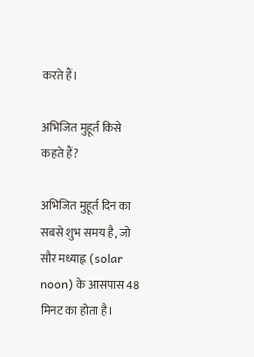करते हैं।

अभिजित मुहूर्त किसे कहते हैं?

अभिजित मुहूर्त दिन का सबसे शुभ समय है, जो सौर मध्याह्न (solar noon) के आसपास 48 मिनट का होता है।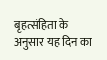बृहत्संहिता के अनुसार यह दिन का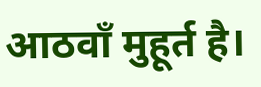आठवाँ मुहूर्त है।